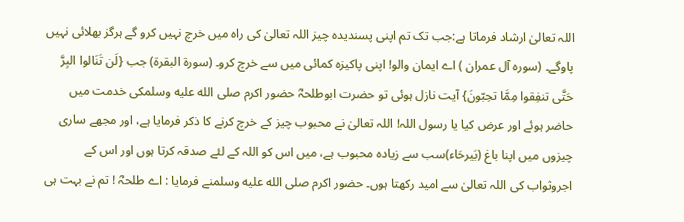اللہ تعالیٰ ارشاد فرماتا ہے:جب تک تم اپنی پسندیدہ چیز اللہ تعالیٰ کی راہ میں خرچ نہیں کرو گے ہرگز بھلائی نہیں پاوگے۔ (سورہ آل عمران ) اے ایمان والو! اپنی پاکیزہ کمائی میں سے خرچ کرو۔ (سورة البقرة) جب {لَن تَنَالوا البِرَّ حَتَّی تنفِقوا مِمَّا تحِبّونَ} آیت نازل ہوئی تو حضرت ابوطلحہؓ حضور اکرم صلى الله عليه وسلمکی خدمت میں حاضر ہوئے اور عرض کیا یا رسول اللہ! اللہ تعالیٰ نے محبوب چیز کے خرچ کرنے کا ذکر فرمایا ہے، اور مجھے ساری چیزوں میں اپنا باغ (بَیرحَاء)سب سے زیادہ محبوب ہے، میں اس کو اللہ کے لئے صدقہ کرتا ہوں اور اس کے اجروثواب کی اللہ تعالیٰ سے امید رکھتا ہوں۔ حضور اکرم صلى الله عليه وسلمنے فرمایا : اے طلحہؓ ! تم نے بہت ہی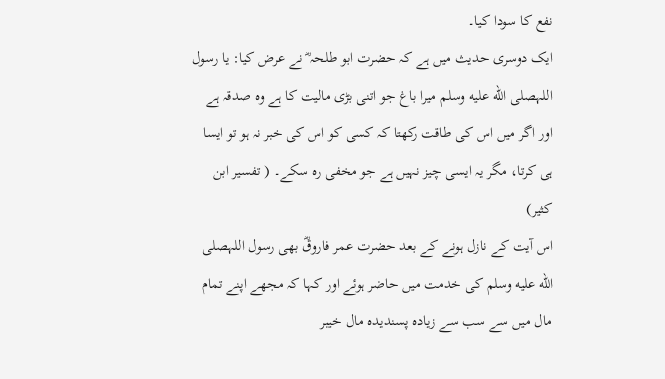نفع کا سودا کیا۔
ایک دوسری حدیث میں ہے کہ حضرت ابو طلحہ ؓ نے عرض کیا: یا رسول اللہصلى الله عليه وسلم میرا باغ جو اتنی بڑی مالیت کا ہے وہ صدقہ ہے اور اگر میں اس کی طاقت رکھتا کہ کسی کو اس کی خبر نہ ہو تو ایسا ہی کرتا، مگر یہ ایسی چیز نہیں ہے جو مخفی رہ سکے۔ ( تفسیر ابن کثیر)
اس آیت کے نازل ہونے کے بعد حضرت عمر فاروقؓ بھی رسول اللہصلى الله عليه وسلم کی خدمت میں حاضر ہوئے اور کہا کہ مجھے اپنے تمام مال میں سے سب سے زیادہ پسندیدہ مال خیبر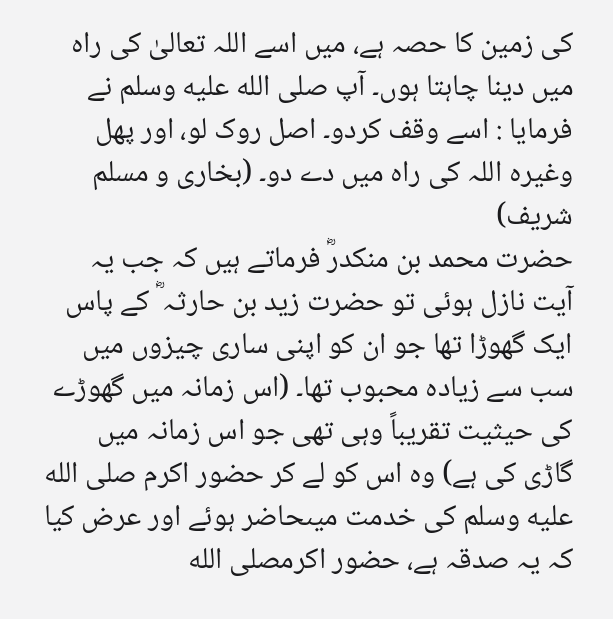کی زمین کا حصہ ہے، میں اسے اللہ تعالیٰ کی راہ میں دینا چاہتا ہوں۔ آپ صلى الله عليه وسلم نے فرمایا : اسے وقف کردو۔ اصل روک لو، اور پھل وغیرہ اللہ کی راہ میں دے دو۔ (بخاری و مسلم شریف)
حضرت محمد بن منکدرؓ فرماتے ہیں کہ جب یہ آیت نازل ہوئی تو حضرت زید بن حارثہ ؓ کے پاس ایک گھوڑا تھا جو ان کو اپنی ساری چیزوں میں سب سے زیادہ محبوب تھا۔ (اس زمانہ میں گھوڑے کی حیثیت تقریباً وہی تھی جو اس زمانہ میں گاڑی کی ہے) وہ اس کو لے کر حضور اکرم صلى الله عليه وسلم کی خدمت میںحاضر ہوئے اور عرض کیا کہ یہ صدقہ ہے، حضور اکرمصلى الله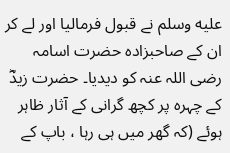عليه وسلم نے قبول فرمالیا اور لے کر ان کے صاحبزادہ حضرت اسامہ رضی اللہ عنہ کو دیدیا۔ حضرت زیدؓ کے چہرہ پر کچھ گرانی کے آثار ظاہر ہوئے (کہ گھر میں ہی رہا ، باپ کے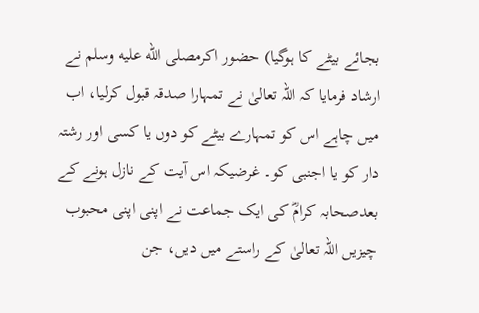بجائے بیٹے کا ہوگیا) حضور اکرمصلى الله عليه وسلم نے ارشاد فرمایا کہ اللہ تعالیٰ نے تمہارا صدقہ قبول کرلیا، اب میں چاہے اس کو تمہارے بیٹے کو دوں یا کسی اور رشتہ دار کو یا اجنبی کو۔ غرضیکہ اس آیت کے نازل ہونے کے بعدصحابہ کرامؓ کی ایک جماعت نے اپنی اپنی محبوب چیزیں اللہ تعالیٰ کے راستے میں دیں، جن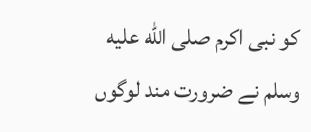کو نبی اکرم صلى الله عليه وسلم نے ضرورت مند لوگوں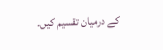کے درمیان تقسیم کیں۔